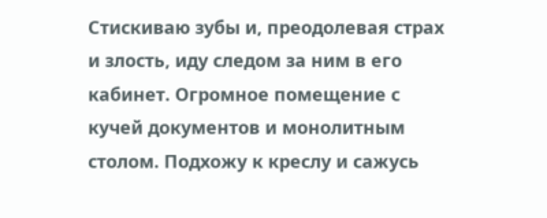Стискиваю зубы и, преодолевая страх и злость, иду следом за ним в его кабинет. Огромное помещение с кучей документов и монолитным столом. Подхожу к креслу и сажусь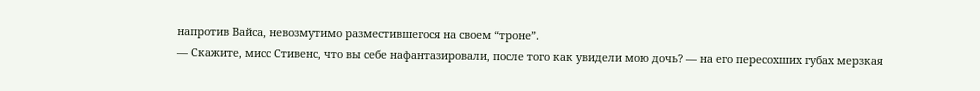напротив Вайса, невозмутимо разместившегося на своем “троне”.
— Скажите, мисс Стивенс, что вы себе нафантазировали, после того как увидели мою дочь? — на его пересохших губах мерзкая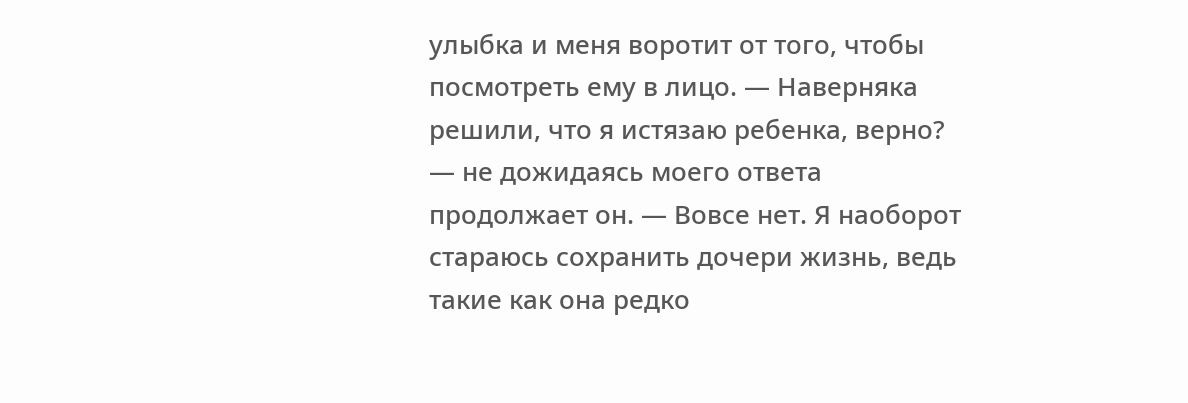улыбка и меня воротит от того, чтобы посмотреть ему в лицо. — Наверняка решили, что я истязаю ребенка, верно? — не дожидаясь моего ответа продолжает он. — Вовсе нет. Я наоборот стараюсь сохранить дочери жизнь, ведь такие как она редко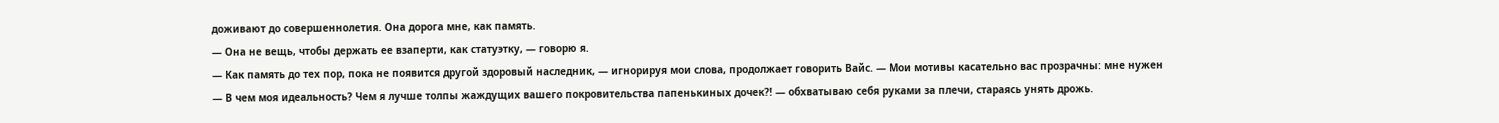доживают до совершеннолетия. Она дорога мне, как память.
— Она не вещь, чтобы держать ее взаперти, как статуэтку, — говорю я.
— Как память до тех пор, пока не появится другой здоровый наследник, — игнорируя мои слова, продолжает говорить Вайс. — Мои мотивы касательно вас прозрачны: мне нужен
— В чем моя идеальность? Чем я лучше толпы жаждущих вашего покровительства папенькиных дочек?! — обхватываю себя руками за плечи, стараясь унять дрожь.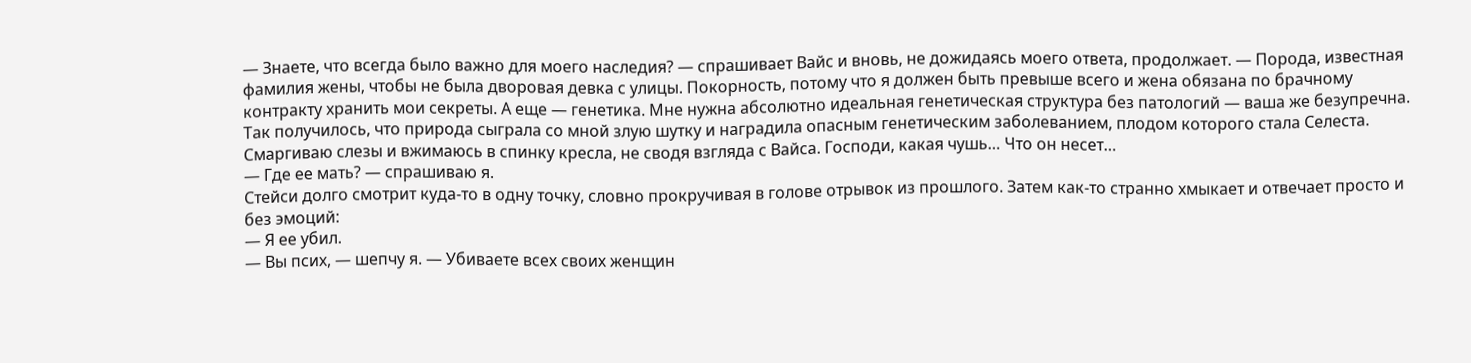— Знаете, что всегда было важно для моего наследия? — спрашивает Вайс и вновь, не дожидаясь моего ответа, продолжает. — Порода, известная фамилия жены, чтобы не была дворовая девка с улицы. Покорность, потому что я должен быть превыше всего и жена обязана по брачному контракту хранить мои секреты. А еще — генетика. Мне нужна абсолютно идеальная генетическая структура без патологий — ваша же безупречна. Так получилось, что природа сыграла со мной злую шутку и наградила опасным генетическим заболеванием, плодом которого стала Селеста.
Смаргиваю слезы и вжимаюсь в спинку кресла, не сводя взгляда с Вайса. Господи, какая чушь… Что он несет…
— Где ее мать? — спрашиваю я.
Стейси долго смотрит куда-то в одну точку, словно прокручивая в голове отрывок из прошлого. Затем как-то странно хмыкает и отвечает просто и без эмоций:
— Я ее убил.
— Вы псих, — шепчу я. — Убиваете всех своих женщин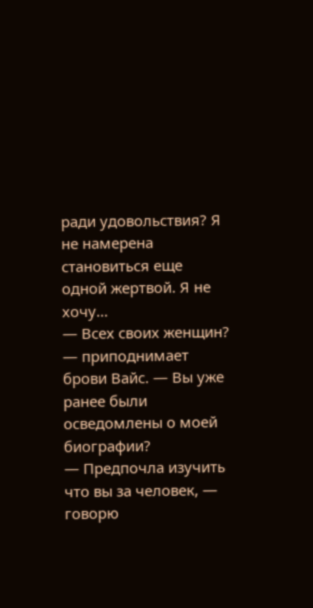ради удовольствия? Я не намерена становиться еще одной жертвой. Я не хочу…
— Всех своих женщин? — приподнимает брови Вайс. — Вы уже ранее были осведомлены о моей биографии?
— Предпочла изучить что вы за человек, — говорю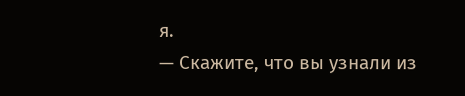я.
— Скажите, что вы узнали из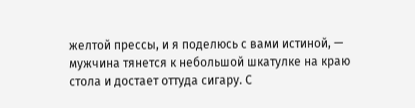желтой прессы, и я поделюсь с вами истиной, — мужчина тянется к небольшой шкатулке на краю стола и достает оттуда сигару. С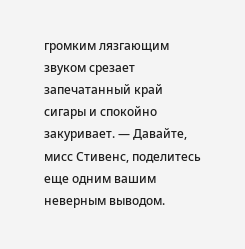громким лязгающим звуком срезает запечатанный край сигары и спокойно закуривает. — Давайте, мисс Стивенс, поделитесь еще одним вашим неверным выводом.